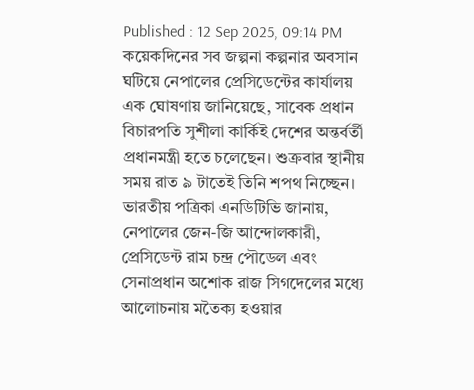Published : 12 Sep 2025, 09:14 PM
কয়েকদিনের সব জল্পনা কল্পনার অবসান ঘটিয়ে নেপালের প্রেসিডেন্টের কার্যালয় এক ঘোষণায় জানিয়েছে, সাবেক প্রধান বিচারপতি সুশীলা কার্কিই দেশের অন্তর্বর্তী প্রধানমন্ত্রী হতে চলেছেন। শুক্রবার স্থানীয় সময় রাত ৯ টাতেই তিনি শপথ নিচ্ছেন।
ভারতীয় পত্রিকা এনডিটিভি জানায়, নেপালের জেন-জি আন্দোলকারী, প্রেসিডেন্ট রাম চন্দ্র পৌডেল এবং সেনাপ্রধান অশোক রাজ সিগদেলের মধ্যে আলোচনায় মতৈক্য হওয়ার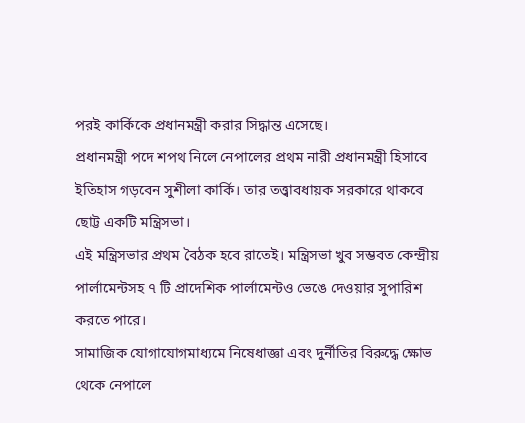পরই কার্কিকে প্রধানমন্ত্রী করার সিদ্ধান্ত এসেছে।
প্রধানমন্ত্রী পদে শপথ নিলে নেপালের প্রথম নারী প্রধানমন্ত্রী হিসাবে ইতিহাস গড়বেন সুশীলা কার্কি। তার তত্ত্বাবধায়ক সরকারে থাকবে ছোট্ট একটি মন্ত্রিসভা।
এই মন্ত্রিসভার প্রথম বৈঠক হবে রাতেই। মন্ত্রিসভা খুব সম্ভবত কেন্দ্রীয় পার্লামেন্টসহ ৭ টি প্রাদেশিক পার্লামেন্টও ভেঙে দেওয়ার সুপারিশ করতে পারে।
সামাজিক যোগাযোগমাধ্যমে নিষেধাজ্ঞা এবং দুর্নীতির বিরুদ্ধে ক্ষোভ থেকে নেপালে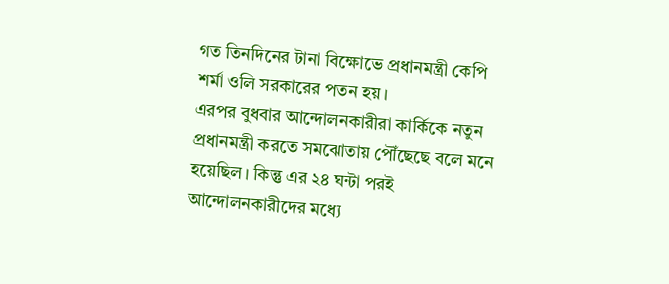গত তিনদিনের টানা বিক্ষোভে প্রধানমন্ত্রী কেপি শর্মা ওলি সরকারের পতন হয়।
এরপর বুধবার আন্দোলনকারীরা কার্কিকে নতুন প্রধানমন্ত্রী করতে সমঝোতায় পৌঁছেছে বলে মনে হয়েছিল। কিন্তু এর ২৪ ঘন্টা পরই আন্দোলনকারীদের মধ্যে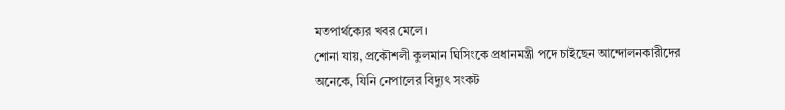মতপার্থক্যের খবর মেলে।
শোনা যায়, প্রকৌশলী কুলমান ঘিসিংকে প্রধানমন্ত্রী পদে চাইছেন আন্দোলনকারীদের অনেকে, যিনি নেপালের বিদ্যুৎ সংকট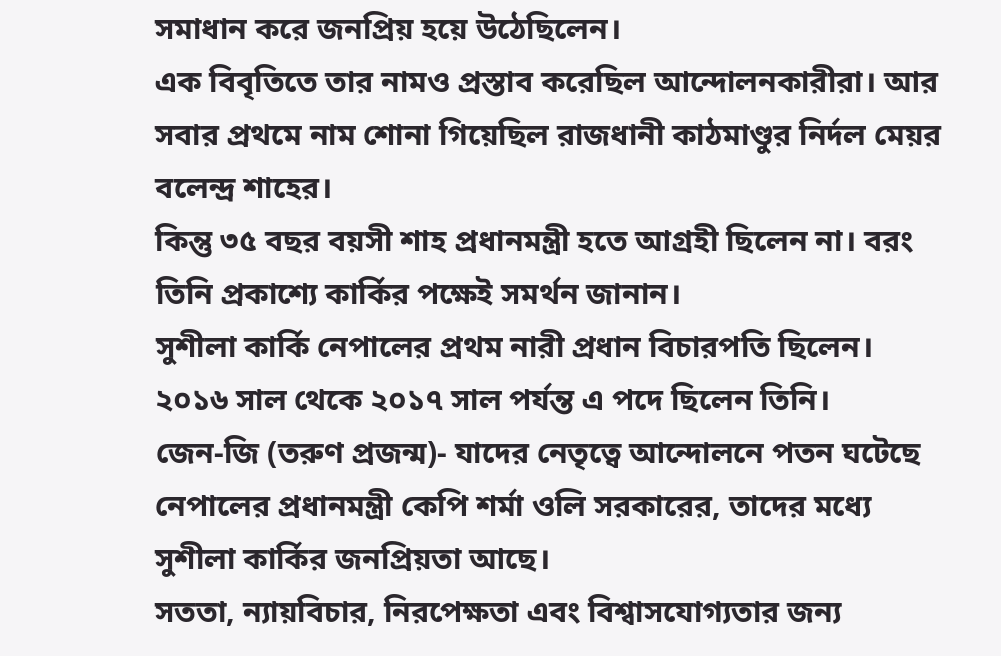সমাধান করে জনপ্রিয় হয়ে উঠেছিলেন।
এক বিবৃতিতে তার নামও প্রস্তাব করেছিল আন্দোলনকারীরা। আর সবার প্রথমে নাম শোনা গিয়েছিল রাজধানী কাঠমাণ্ডুর নির্দল মেয়র বলেন্দ্র শাহের।
কিন্তু ৩৫ বছর বয়সী শাহ প্রধানমন্ত্রী হতে আগ্রহী ছিলেন না। বরং তিনি প্রকাশ্যে কার্কির পক্ষেই সমর্থন জানান।
সুশীলা কার্কি নেপালের প্রথম নারী প্রধান বিচারপতি ছিলেন। ২০১৬ সাল থেকে ২০১৭ সাল পর্যন্ত এ পদে ছিলেন তিনি।
জেন-জি (তরুণ প্রজন্ম)- যাদের নেতৃত্বে আন্দোলনে পতন ঘটেছে নেপালের প্রধানমন্ত্রী কেপি শর্মা ওলি সরকারের, তাদের মধ্যে সুশীলা কার্কির জনপ্রিয়তা আছে।
সততা, ন্যায়বিচার, নিরপেক্ষতা এবং বিশ্বাসযোগ্যতার জন্য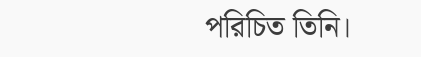পরিচিত তিনি।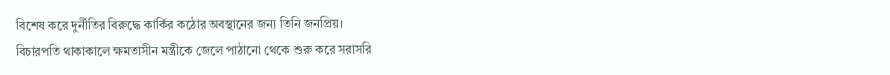বিশেষ করে দুর্নীতির বিরুদ্ধে কার্কির কঠোর অবস্থানের জন্য তিনি জনপ্রিয়।
বিচারপতি থাকাকালে ক্ষমতাসীন মন্ত্রীকে জেলে পাঠানো থেকে শুরু করে সরাসরি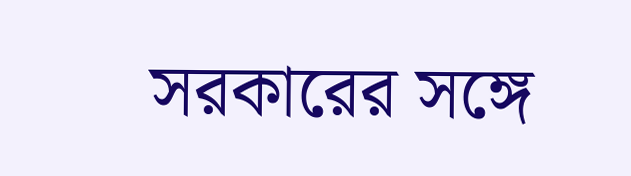সরকারের সঙ্গে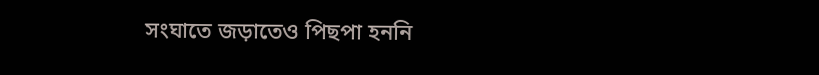সংঘাতে জড়াতেও পিছপা হননি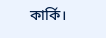কার্কি।